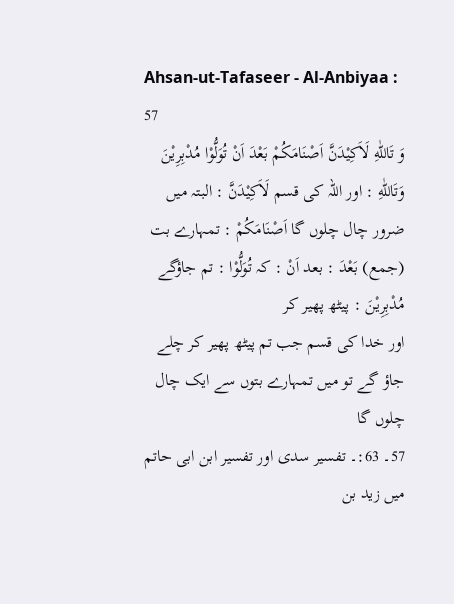Ahsan-ut-Tafaseer - Al-Anbiyaa : 57
وَ تَاللّٰهِ لَاَكِیْدَنَّ اَصْنَامَكُمْ بَعْدَ اَنْ تُوَلُّوْا مُدْبِرِیْنَ
وَتَاللّٰهِ : اور اللہ کی قسم لَاَكِيْدَنَّ : البتہ میں ضرور چال چلوں گا اَصْنَامَكُمْ : تمہارے بت (جمع) بَعْدَ : بعد اَنْ : کہ تُوَلُّوْا : تم جاؤگے مُدْبِرِيْنَ : پیٹھ پھیر کر
اور خدا کی قسم جب تم پیٹھ پھیر کر چلے جاؤ گے تو میں تمہارے بتوں سے ایک چال چلوں گا
57۔ 63:۔ تفسیر سدی اور تفسیر ابن ابی حاتم میں زید بن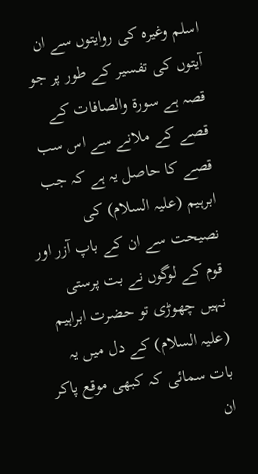اسلم وغیرہ کی روایتوں سے ان آیتوں کی تفسیر کے طور پر جو قصہ ہے سورة والصافات کے قصے کے ملانے سے اس سب قصے کا حاصل یہ ہے کہ جب ابرہیم (علیہ السلام) کی نصیحت سے ان کے باپ آزر اور قوم کے لوگوں نے بت پرستی نہیں چھوڑی تو حضرت ابراہیم (علیہ السلام) کے دل میں یہ بات سمائی کہ کبھی موقع پاکر ان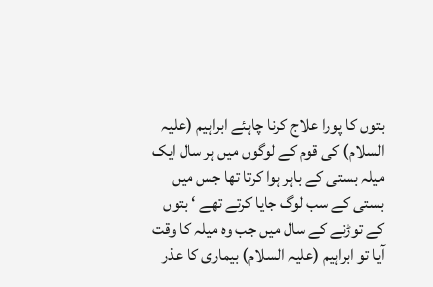بتوں کا پورا علاج کرنا چاہئے ابراہیم (علیہ السلام) کی قوم کے لوگوں میں ہر سال ایک میلہ بستی کے باہر ہوا کرتا تھا جس میں بستی کے سب لوگ جایا کرتے تھے ‘ بتوں کے توڑنے کے سال میں جب وہ میلہ کا وقت آیا تو ابراہیم (علیہ السلام) بیماری کا عذر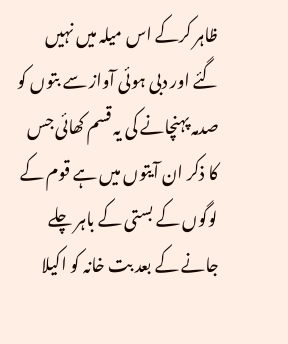ظاہر کرکے اس میلہ میں نہیں گئے اور دبی ہوئی آواز سے بتوں کو صدمہ پہنچانے کی یہ قسم کھائی جس کا ذکر ان آیتوں میں ہے قوم کے لوگوں کے بستی کے باہر چلے جانے کے بعد بت خانہ کو اکیلا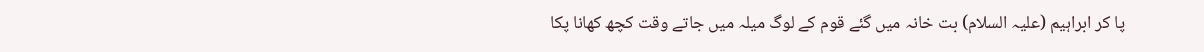پا کر ابراہیم (علیہ السلام) بت خانہ میں گئے قوم کے لوگ میلہ میں جاتے وقت کچھ کھانا پکا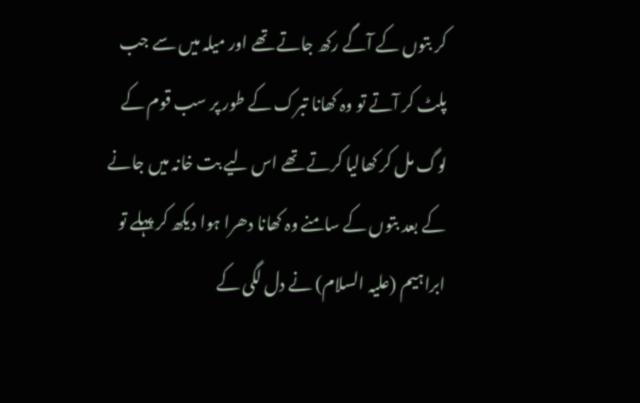کر بتوں کے آگے رکھ جاتے تھے اور میلہ میں سے جب پلٹ کر آتے تو وہ کھانا تبرک کے طور پر سب قوم کے لوگ مل کر کھالیا کرتے تھے اس لیے بت خانہ میں جانے کے بعد بتوں کے سامنے وہ کھانا دھرا ہوا دیکھ کر پہلے تو ابراہیم (علیہ السلام) نے دل لگی کے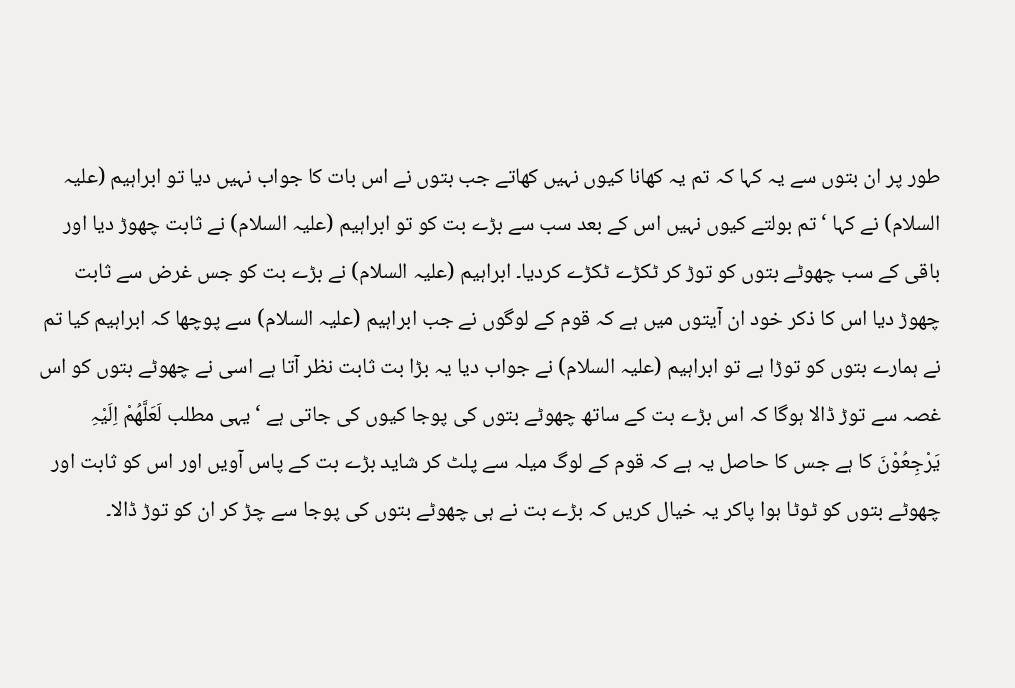طور پر ان بتوں سے یہ کہا کہ تم یہ کھانا کیوں نہیں کھاتے جب بتوں نے اس بات کا جواب نہیں دیا تو ابراہیم (علیہ السلام) نے کہا ‘ تم بولتے کیوں نہیں اس کے بعد سب سے بڑے بت کو تو ابراہیم (علیہ السلام) نے ثابت چھوڑ دیا اور باقی کے سب چھوٹے بتوں کو توڑ کر ٹکڑے ٹکڑے کردیا۔ ابراہیم (علیہ السلام) نے بڑے بت کو جس غرض سے ثابت چھوڑ دیا اس کا ذکر خود ان آیتوں میں ہے کہ قوم کے لوگوں نے جب ابراہیم (علیہ السلام) سے پوچھا کہ ابراہیم کیا تم نے ہمارے بتوں کو توڑا ہے تو ابراہیم (علیہ السلام) نے جواب دیا یہ بڑا بت ثابت نظر آتا ہے اسی نے چھوٹے بتوں کو اس غصہ سے توڑ ڈالا ہوگا کہ اس بڑے بت کے ساتھ چھوٹے بتوں کی پوجا کیوں کی جاتی ہے ‘ یہی مطلب لَعَلَّھُمْ اِلَیْہِ یَرْجِعُوْنَ کا ہے جس کا حاصل یہ ہے کہ قوم کے لوگ میلہ سے پلٹ کر شاید بڑے بت کے پاس آویں اور اس کو ثابت اور چھوٹے بتوں کو ٹوٹا ہوا پاکر یہ خیال کریں کہ بڑے بت نے ہی چھوٹے بتوں کی پوجا سے چڑ کر ان کو توڑ ڈالا۔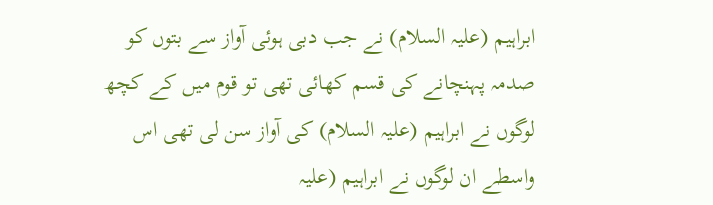ابراہیم (علیہ السلام) نے جب دبی ہوئی آواز سے بتوں کو صدمہ پہنچانے کی قسم کھائی تھی تو قوم میں کے کچھ لوگوں نے ابراہیم (علیہ السلام) کی آواز سن لی تھی اس واسطے ان لوگوں نے ابراہیم (علیہ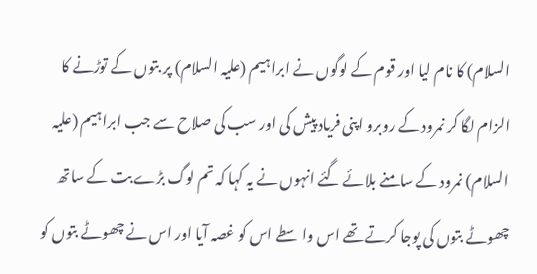السلام) کا نام لیا اور قوم کے لوگوں نے ابراہیم (علیہ السلام) پر بتوں کے توڑنے کا الزام لگا کر نمرود کے روبرو اپنی فریاد پیش کی اور سب کی صلاح سے جب ابراہیم (علیہ السلام) نمرود کے سامنے بلائے گئے انہوں نے یہ کہا کہ تم لوگ بڑے بت کے ساتھ چھوٹے بتوں کی پوجا کرتے تھے اس واسطے اس کو غصہ آیا اور اس نے چھوٹے بتوں کو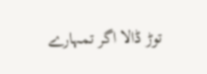توڑ ڈالا اگر تمہارے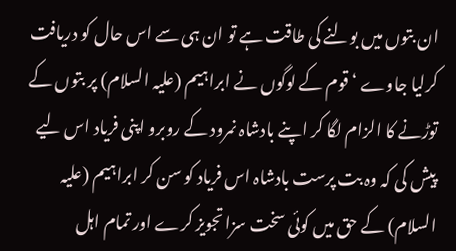ان بتوں میں بولنے کی طاقت ہے تو ان ہی سے اس حال کو دریافت کرلیا جاوے ‘ قوم کے لوگوں نے ابراہیم (علیہ السلام) پر بتوں کے توڑنے کا الزام لگا کر اپنے بادشاہ نمرود کے روبرو اپنی فریاد اس لیے پیش کی کہ وہ بت پرست بادشاہ اس فریاد کو سن کر ابراہیم (علیہ السلام) کے حق میں کوئی سخت سزا تجویز کرے اور تمام اہل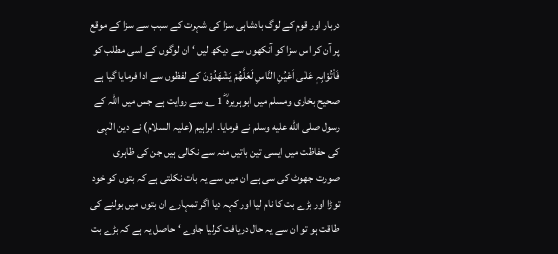دربار اور قوم کے لوگ بادشاہی سزا کی شہرت کے سبب سے سزا کے موقع پر آن کر اس سزا کو آنکھوں سے دیکھ لیں ‘ ان لوگوں کے اسی مطلب کو فَاْتُوْابِہٖ عَلٰـی اَعْیُنِ النَّاسِ لَعَلَّھُمْ یَشْھَدُوْنَ کے لفظوں سے ادا فرمایا گیا ہے صحیح بخاری ومسلم میں ابوہریرہ ؓ 1 ؎ سے روایت ہے جس میں اللہ کے رسول صلى الله عليه وسلم نے فرمایا۔ ابراہیم (علیہ السلام) نے دین الٰہی کی حفاظت میں ایسی تین باتیں منہ سے نکالی ہیں جن کی ظاہری صورت جھوٹ کی سی ہے ان میں سے یہ بات نکلتی ہے کہ بتوں کو خود توڑا اور بڑے بت کا نام لیا اور کہہ دیا اگر تمہارے ان بتوں میں بولنے کی طاقت ہو تو ان سے یہ حال دریافت کرلیا جاوے ‘ حاصل یہ ہے کہ بڑے بت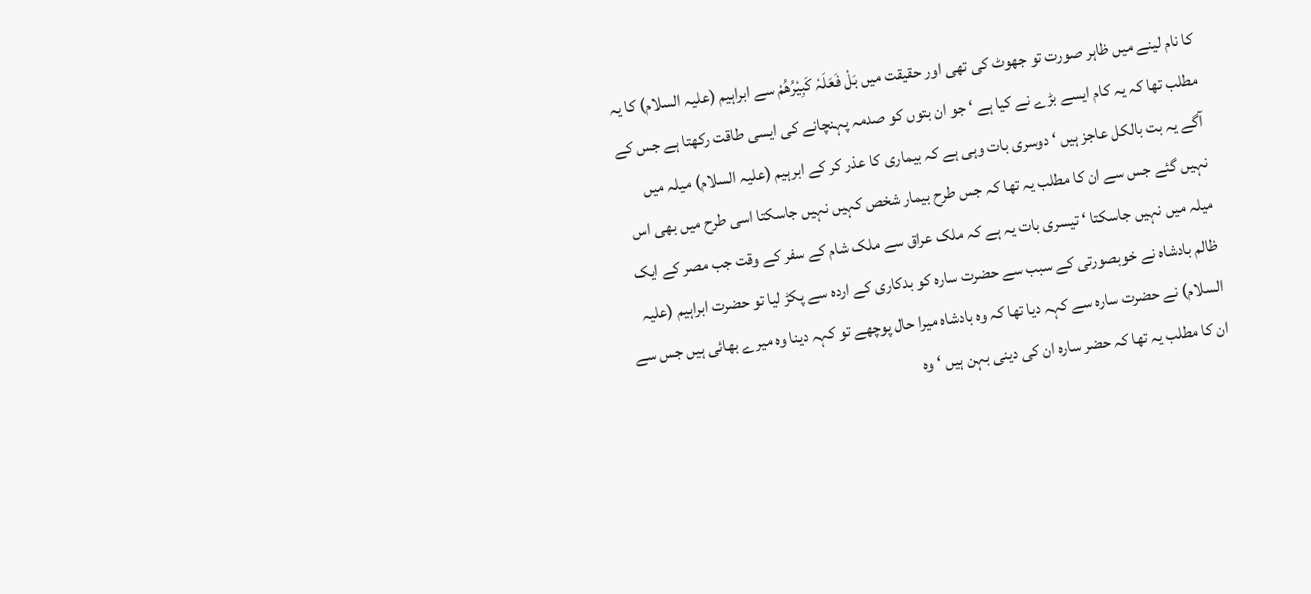کا نام لینے میں ظاہر صورت تو جھوٹ کی تھی اور حقیقت میں بَلْ فَعَلَہْ کَبِیْرُھُمْ سے ابراہیم (علیہ السلام) کا یہ مطلب تھا کہ یہ کام ایسے بڑے نے کیا ہے ‘ جو ان بتوں کو صدمہ پہنچانے کی ایسی طاقت رکھتا ہے جس کے آگے یہ بت بالکل عاجز ہیں ‘ دوسری بات وہی ہے کہ بیماری کا عذر کر کے ابرہیم (علیہ السلام) میلہ میں نہیں گئے جس سے ان کا مطلب یہ تھا کہ جس طرح بیمار شخص کہیں نہیں جاسکتا اسی طرح میں بھی اس میلہ میں نہیں جاسکتا ‘ تیسری بات یہ ہے کہ ملک عراق سے ملک شام کے سفر کے وقت جب مصر کے ایک ظالم بادشاہ نے خوبصورتی کے سبب سے حضرت سارہ کو بدکاری کے اردہ سے پکڑ لیا تو حضرت ابراہیم (علیہ السلام) نے حضرت سارہ سے کہہ دیا تھا کہ وہ بادشاہ میرا حال پوچھے تو کہہ دینا وہ میرے بھائی ہیں جس سے ان کا مطلب یہ تھا کہ حضر سارہ ان کی دینی بہن ہیں ‘ وہ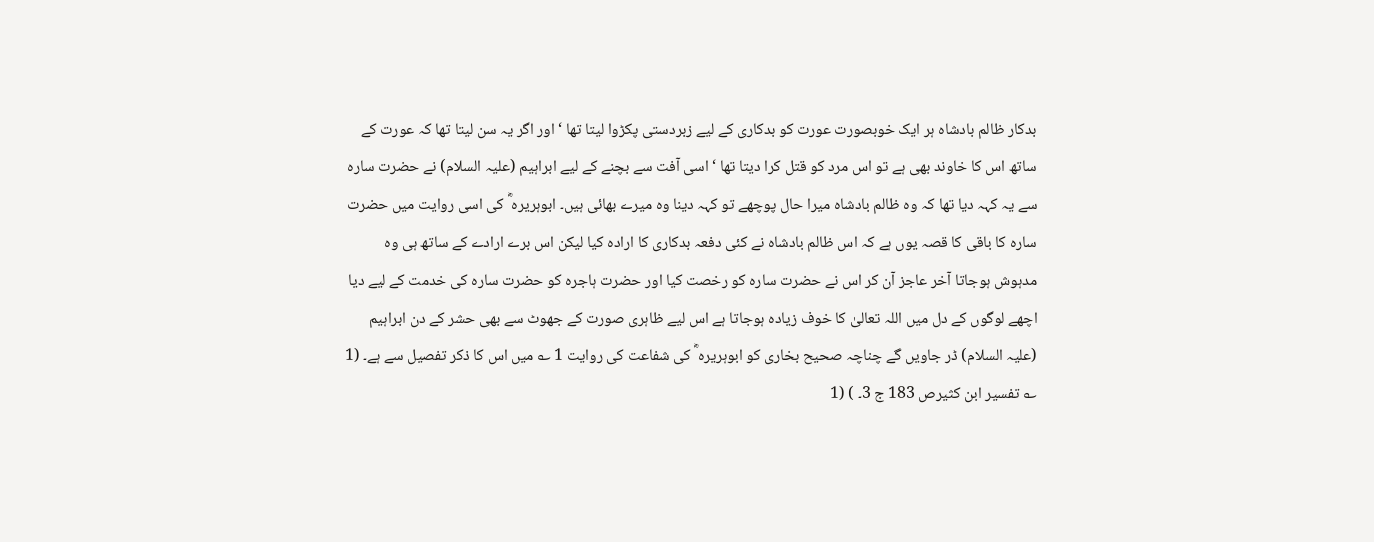بدکار ظالم بادشاہ ہر ایک خوبصورت عورت کو بدکاری کے لیے زبردستی پکڑوا لیتا تھا ‘ اور اگر یہ سن لیتا تھا کہ عورت کے ساتھ اس کا خاوند بھی ہے تو اس مرد کو قتل کرا دیتا تھا ‘ اسی آفت سے بچنے کے لیے ابراہیم (علیہ السلام) نے حضرت سارہ سے یہ کہہ دیا تھا کہ وہ ظالم بادشاہ میرا حال پوچھے تو کہہ دینا وہ میرے بھائی ہیں۔ ابوہریرہ ؓ کی اسی روایت میں حضرت سارہ کا باقی کا قصہ یوں ہے کہ اس ظالم بادشاہ نے کئی دفعہ بدکاری کا ارادہ کیا لیکن اس برے ارادے کے ساتھ ہی وہ مدہوش ہوجاتا آخر عاجز آن کر اس نے حضرت سارہ کو رخصت کیا اور حضرت ہاجرہ کو حضرت سارہ کی خدمت کے لیے دیا اچھے لوگوں کے دل میں اللہ تعالیٰ کا خوف زیادہ ہوجاتا ہے اس لیے ظاہری صورت کے جھوٹ سے بھی حشر کے دن ابراہیم (علیہ السلام) ڈر جاویں گے چناچہ صحیح بخاری کو ابوہریرہ ؓ کی شفاعت کی روایت 1 ؎ میں اس کا ذکر تفصیل سے ہے۔ (1 ؎ تفسیر ابن کثیرص 183 ج 3۔ ) (1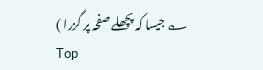؎ جیسا کہ پچھلے صفحہ پر گزرا )
Top